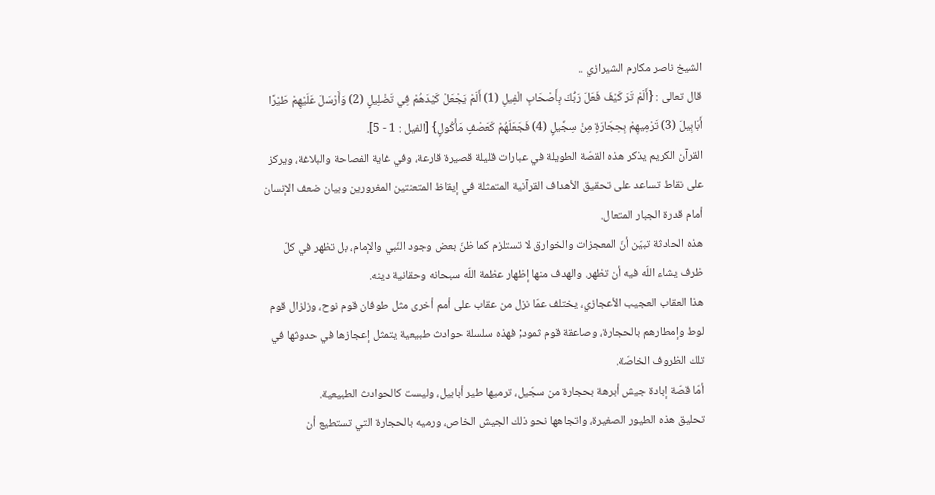الشيخ ناصر مكارم الشيرازي ..
قال تعالى : {أَلَمْ تَرَ كَيْفَ فَعَلَ رَبُّكَ بِأَصْحَابِ الْفِيلِ (1) أَلَمْ يَجْعَلْ كَيْدَهُمْ فِي تَضْلِيلٍ (2) وَأَرْسَلَ عَلَيْهِمْ طَيْرًا أَبَابِيلَ (3) تَرْمِيهِمْ بِحِجَارَةٍ مِنْ سِجِّيلٍ (4) فَجَعَلَهُمْ كَعَصْفٍ مَأْكُولٍ} [الفيل : 1 - 5].
القرآن الكريم يذكر هذه القصّة الطويلة في عبارات قليلة قصيرة قارعة، وفي غاية الفصاحة والبلاغة، ويركز على نقاط تساعد على تحقيق الأهداف القرآنية المتمثلة في إيقاظ المتعنتين المغرورين وبيان ضعف الإنسان أمام قدرة الجبار المتعال.
هذه الحادثة تبيّن أنّ المعجزات والخوارق لا تستلزم كما ظنّ بعض وجود النّبي والإمام، بل تظهر في كلّ ظرف يشاء اللّه فيه أن تظهر. والهدف منها إظهار عظمة اللّه سبحانه وحقانية دينه.
هذا العقاب العجيب الأعجازي، يختلف عمّا نزل من عقاب على أمم أخرى مثل طوفان قوم نوح، وزلزال قوم لوط وإمطارهم بالحجارة، وصاعقة قوم ثمود; فهذه سلسلة حوادث طبيعية يتمثل إعجازها في حدوثها في تلك الظروف الخاصّة.
أمّا قصّة إبادة جيش أبرهة بحجارة من سجّيل، ترميها طير أبابيل، وليست كالحوادث الطبيعية.
تحليق هذه الطيور الصغيرة، واتجاهها نحو ذلك الجيش الخاص، ورميه بالحجارة التي تستطيع أن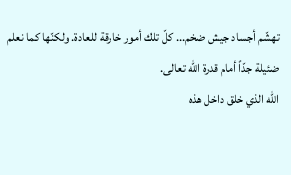تهشّم أجساد جيش ضخم... كلّ تلك أمور خارقة للعادة. ولكنّها كما نعلم ضئيلة جدّاً أمام قدرة اللّه تعالى.
اللّه الذي خلق داخل هذه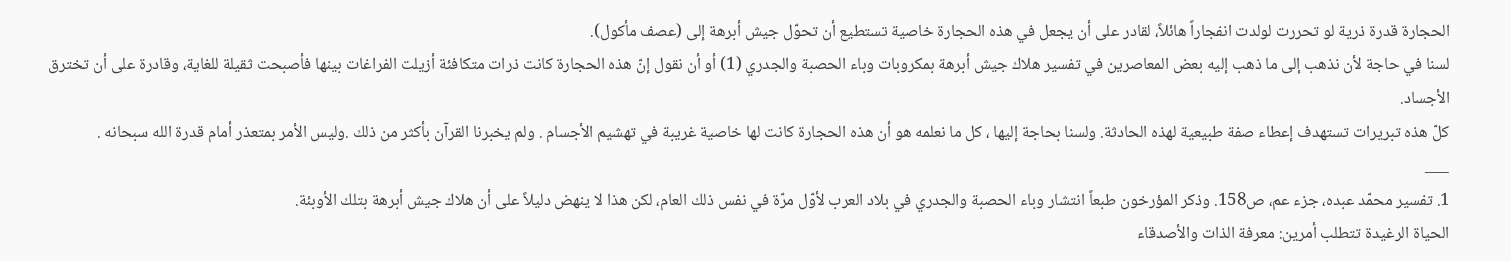الحجارة قدرة ذرية لو تحررت لولدت انفجاراً هائلاً، لقادر على أن يجعل في هذه الحجارة خاصية تستطيع أن تحوّل جيش أبرهة إلى (عصف مأكول).
لسنا في حاجة لأن نذهب إلى ما ذهب إليه بعض المعاصرين في تفسير هلاك جيش أبرهة بمكروبات وباء الحصبة والجدري (1) أو أن نقول إنّ هذه الحجارة كانت ذرات متكافئة أزيلت الفراغات بينها فأصبحت ثقيلة للغاية، وقادرة على أن تخترق الأجساد.
كلّ هذه تبريرات تستهدف إعطاء صفة طبيعية لهذه الحادثة. ولسنا بحاجة إليها ، كل ما نعلمه هو أن هذه الحجارة كانت لها خاصية غريبة في تهشيم الأجسام . ولم يخبرنا القرآن بأكثر من ذلك .وليس الأمر بمتعذر أمام قدرة الله سبحانه .
___
1. تفسير محمّد عبده، جزء عم، ص158. وذكر المؤرخون طبعاً انتشار وباء الحصبة والجدري في بلاد العرب لأوّل مرّة في نفس ذلك العام، لكن هذا لا ينهض دليلاً على أن هلاك جيش أبرهة بتلك الأوبئة.
الحياة الرغيدة تتطلب أمرين: معرفة الذات والأصدقاء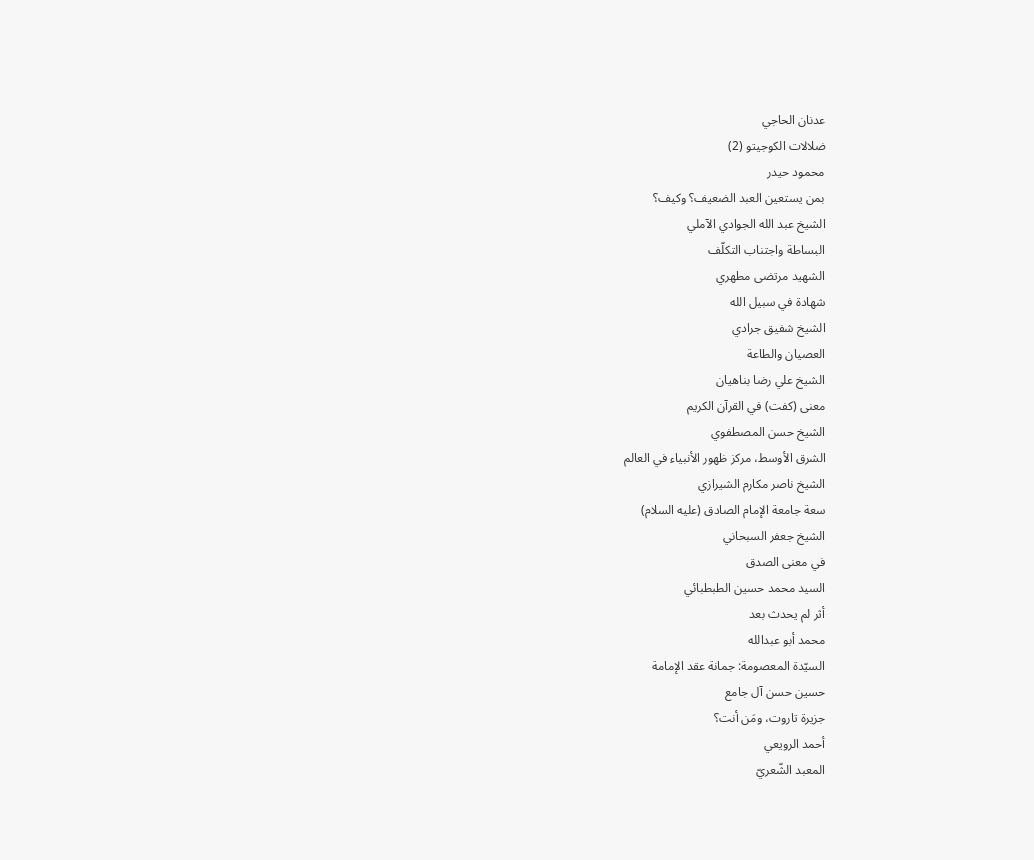عدنان الحاجي
ضلالات الكوجيتو (2)
محمود حيدر
بمن يستعين العبد الضعيف؟ وكيف؟
الشيخ عبد الله الجوادي الآملي
البساطة واجتناب التكلّف
الشهيد مرتضى مطهري
شهادة في سبيل الله
الشيخ شفيق جرادي
العصيان والطاعة
الشيخ علي رضا بناهيان
معنى (كفت) في القرآن الكريم
الشيخ حسن المصطفوي
الشرق الأوسط، مركز ظهور الأنبياء في العالم
الشيخ ناصر مكارم الشيرازي
سعة جامعة الإمام الصادق (عليه السلام)
الشيخ جعفر السبحاني
في معنى الصدق
السيد محمد حسين الطبطبائي
أثر لم يحدث بعد
محمد أبو عبدالله
السيّدة المعصومة: جمانة عقد الإمامة
حسين حسن آل جامع
جزيرة تاروت، ومَن أنت؟
أحمد الرويعي
المعبد الشّعريّ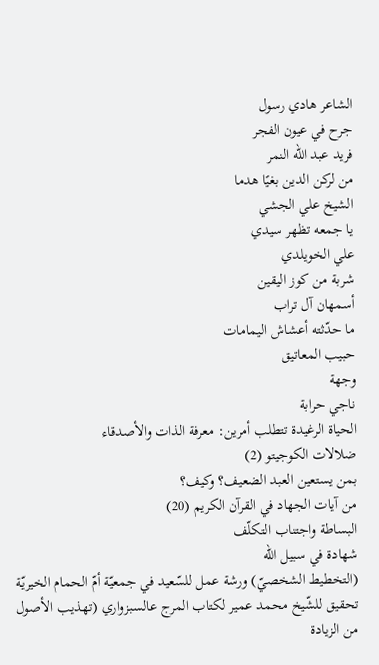الشاعر هادي رسول
جرح في عيون الفجر
فريد عبد الله النمر
من لركن الدين بغيًا هدما
الشيخ علي الجشي
يا جمعه تظهر سيدي
علي الخويلدي
شربة من كوز اليقين
أسمهان آل تراب
ما حدّثته أعشاش اليمامات
حبيب المعاتيق
وجهة
ناجي حرابة
الحياة الرغيدة تتطلب أمرين: معرفة الذات والأصدقاء
ضلالات الكوجيتو (2)
بمن يستعين العبد الضعيف؟ وكيف؟
من آيات الجهاد في القرآن الكريم (20)
البساطة واجتناب التكلّف
شهادة في سبيل الله
(التخطيط الشخصيّ) ورشة عمل للسّعيد في جمعيّة أمّ الحمام الخيريّة
تحقيق للشّيخ محمد عمير لكتاب المرج عالسبزواري (تهذيب الأصول من الزيادة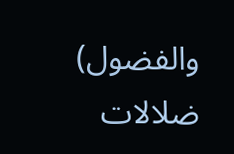والفضول)
ضلالات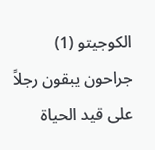الكوجيتو (1)
جراحون يبقون رجلاً على قيد الحياة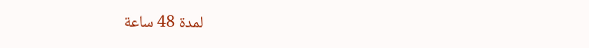لمدة 48 ساعة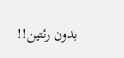بدون رئتين!!